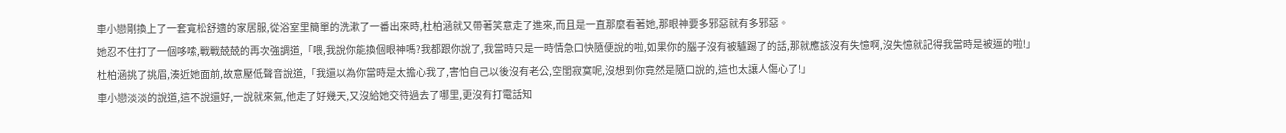車小戀剛換上了一套寬松舒適的家居服,從浴室里簡單的洗漱了一番出來時,杜柏涵就又帶著笑意走了進來,而且是一直那麼看著她,那眼神要多邪惡就有多邪惡。
她忍不住打了一個哆嗦,戰戰兢兢的再次強調道,「喂,我說你能換個眼神嗎?我都跟你說了,我當時只是一時情急口快隨便說的啦,如果你的腦子沒有被驢踢了的話,那就應該沒有失憶啊,沒失憶就記得我當時是被逼的啦!」
杜柏涵挑了挑眉,湊近她面前,故意壓低聲音說道,「我還以為你當時是太擔心我了,害怕自己以後沒有老公,空閨寂寞呢,沒想到你竟然是隨口說的,這也太讓人傷心了!」
車小戀淡淡的說道,這不說還好,一說就來氣,他走了好幾天,又沒給她交待過去了哪里,更沒有打電話知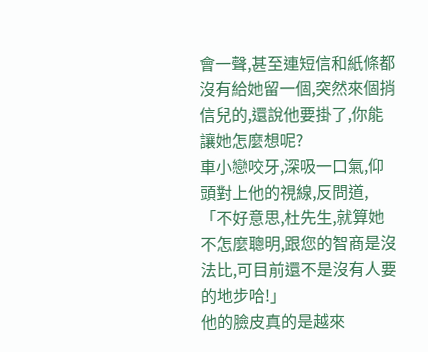會一聲,甚至連短信和紙條都沒有給她留一個,突然來個捎信兒的,還說他要掛了,你能讓她怎麼想呢?
車小戀咬牙,深吸一口氣,仰頭對上他的視線,反問道,「不好意思,杜先生,就算她不怎麼聰明,跟您的智商是沒法比,可目前還不是沒有人要的地步哈!」
他的臉皮真的是越來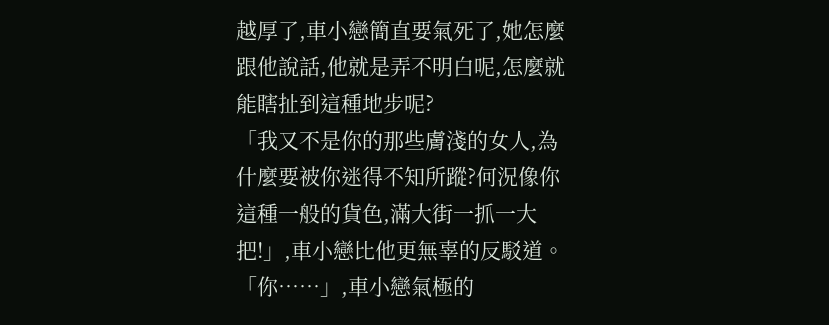越厚了,車小戀簡直要氣死了,她怎麼跟他說話,他就是弄不明白呢,怎麼就能瞎扯到這種地步呢?
「我又不是你的那些膚淺的女人,為什麼要被你迷得不知所蹤?何況像你這種一般的貨色,滿大街一抓一大把!」,車小戀比他更無辜的反駁道。
「你……」,車小戀氣極的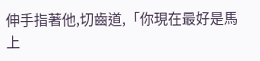伸手指著他,切齒道,「你現在最好是馬上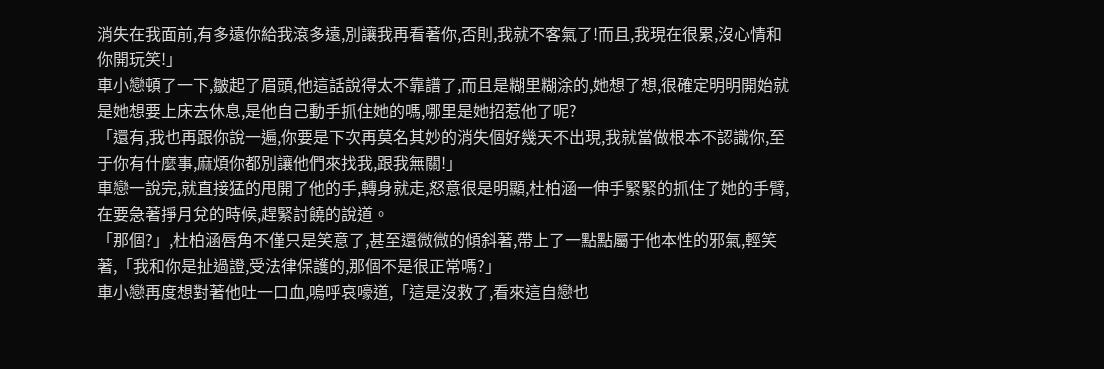消失在我面前,有多遠你給我滾多遠,別讓我再看著你,否則,我就不客氣了!而且,我現在很累,沒心情和你開玩笑!」
車小戀頓了一下,皺起了眉頭,他這話說得太不靠譜了,而且是糊里糊涂的,她想了想,很確定明明開始就是她想要上床去休息,是他自己動手抓住她的嗎,哪里是她招惹他了呢?
「還有,我也再跟你說一遍,你要是下次再莫名其妙的消失個好幾天不出現,我就當做根本不認識你,至于你有什麼事,麻煩你都別讓他們來找我,跟我無關!」
車戀一說完,就直接猛的甩開了他的手,轉身就走,怒意很是明顯,杜柏涵一伸手緊緊的抓住了她的手臂,在要急著掙月兌的時候,趕緊討饒的說道。
「那個?」,杜柏涵唇角不僅只是笑意了,甚至還微微的傾斜著,帶上了一點點屬于他本性的邪氣,輕笑著,「我和你是扯過證,受法律保護的,那個不是很正常嗎?」
車小戀再度想對著他吐一口血,嗚呼哀嚎道,「這是沒救了,看來這自戀也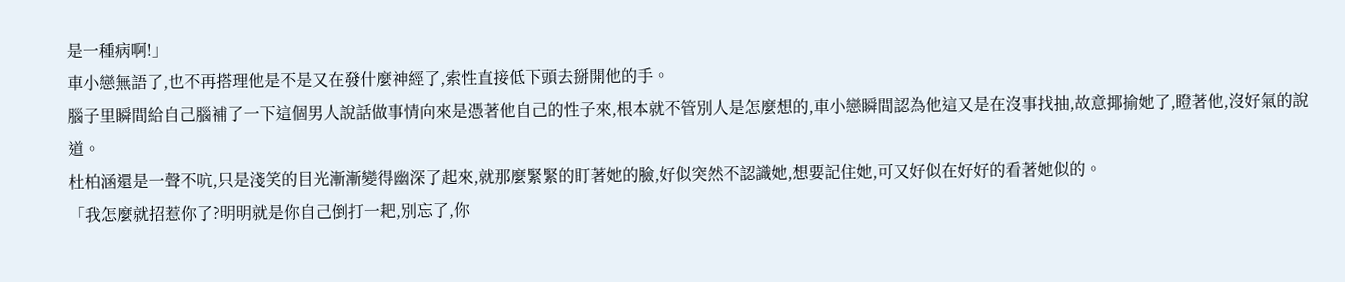是一種病啊!」
車小戀無語了,也不再搭理他是不是又在發什麼神經了,索性直接低下頭去掰開他的手。
腦子里瞬間給自己腦補了一下這個男人說話做事情向來是憑著他自己的性子來,根本就不管別人是怎麼想的,車小戀瞬間認為他這又是在沒事找抽,故意揶揄她了,瞪著他,沒好氣的說道。
杜柏涵還是一聲不吭,只是淺笑的目光漸漸變得幽深了起來,就那麼緊緊的盯著她的臉,好似突然不認識她,想要記住她,可又好似在好好的看著她似的。
「我怎麼就招惹你了?明明就是你自己倒打一耙,別忘了,你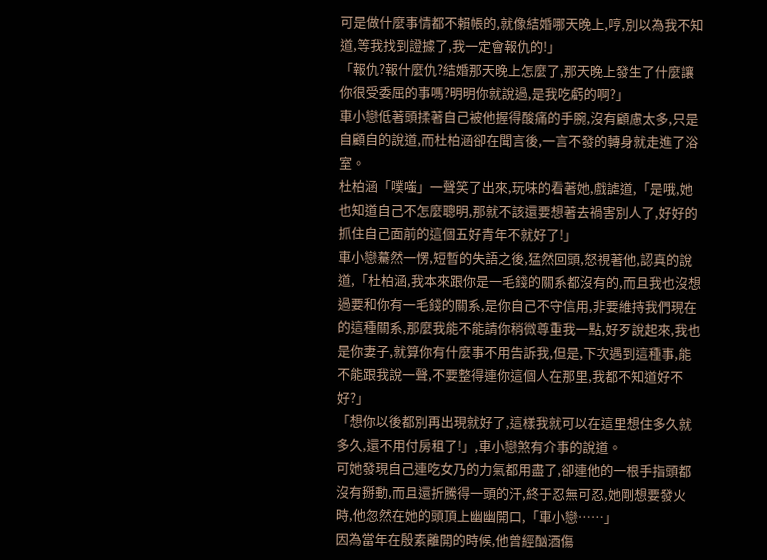可是做什麼事情都不賴帳的,就像結婚哪天晚上,哼,別以為我不知道,等我找到證據了,我一定會報仇的!」
「報仇?報什麼仇?結婚那天晚上怎麼了,那天晚上發生了什麼讓你很受委屈的事嗎?明明你就說過,是我吃虧的啊?」
車小戀低著頭揉著自己被他握得酸痛的手腕,沒有顧慮太多,只是自顧自的說道,而杜柏涵卻在聞言後,一言不發的轉身就走進了浴室。
杜柏涵「噗嗤」一聲笑了出來,玩味的看著她,戲謔道,「是哦,她也知道自己不怎麼聰明,那就不該還要想著去禍害別人了,好好的抓住自己面前的這個五好青年不就好了!」
車小戀驀然一愣,短暫的失語之後,猛然回頭,怒視著他,認真的說道,「杜柏涵,我本來跟你是一毛錢的關系都沒有的,而且我也沒想過要和你有一毛錢的關系,是你自己不守信用,非要維持我們現在的這種關系,那麼我能不能請你稍微尊重我一點,好歹說起來,我也是你妻子,就算你有什麼事不用告訴我,但是,下次遇到這種事,能不能跟我說一聲,不要整得連你這個人在那里,我都不知道好不好?」
「想你以後都別再出現就好了,這樣我就可以在這里想住多久就多久,還不用付房租了!」,車小戀煞有介事的說道。
可她發現自己連吃女乃的力氣都用盡了,卻連他的一根手指頭都沒有掰動,而且還折騰得一頭的汗,終于忍無可忍,她剛想要發火時,他忽然在她的頭頂上幽幽開口,「車小戀……」
因為當年在殷素離開的時候,他曾經酗酒傷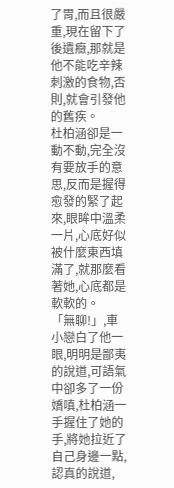了胃,而且很嚴重,現在留下了後遺癥,那就是他不能吃辛辣刺激的食物,否則,就會引發他的舊疾。
杜柏涵卻是一動不動,完全沒有要放手的意思,反而是握得愈發的緊了起來,眼眸中溫柔一片,心底好似被什麼東西填滿了,就那麼看著她,心底都是軟軟的。
「無聊!」,車小戀白了他一眼,明明是鄙夷的說道,可語氣中卻多了一份嬌嗔,杜柏涵一手握住了她的手,將她拉近了自己身邊一點,認真的說道,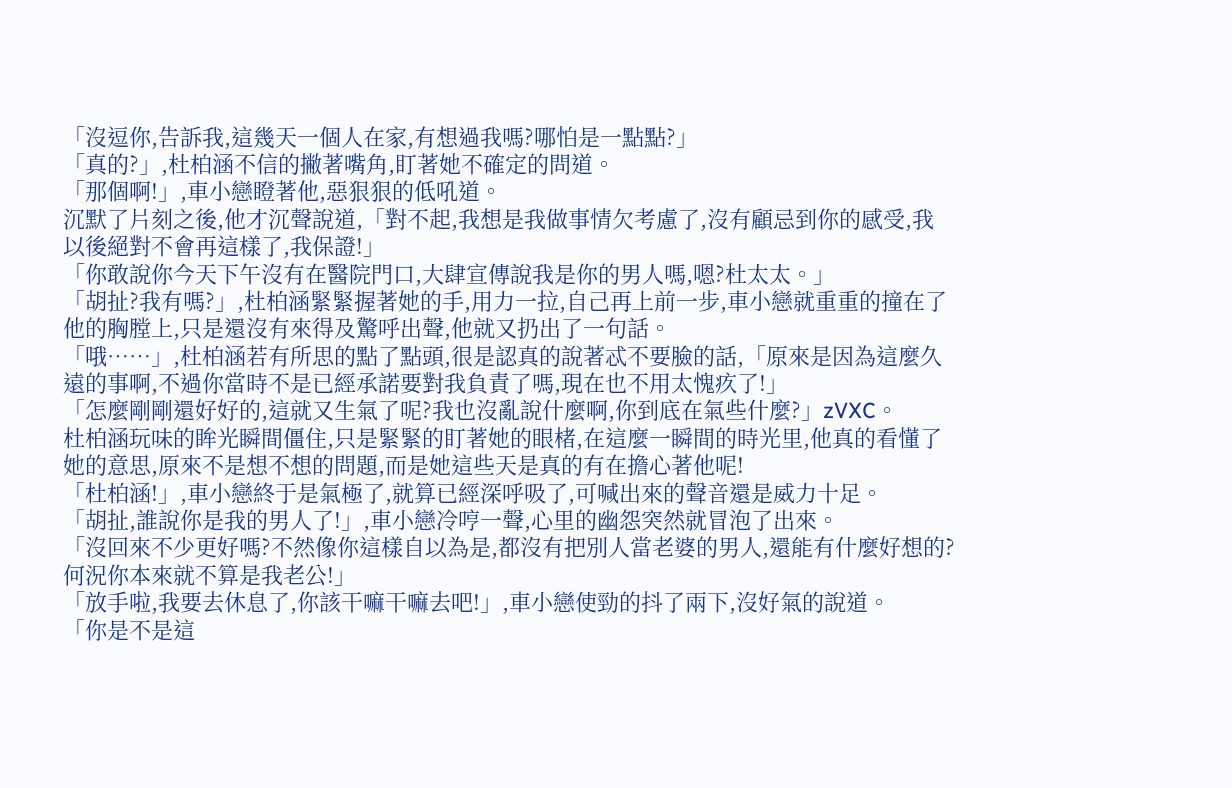「沒逗你,告訴我,這幾天一個人在家,有想過我嗎?哪怕是一點點?」
「真的?」,杜柏涵不信的撇著嘴角,盯著她不確定的問道。
「那個啊!」,車小戀瞪著他,惡狠狠的低吼道。
沉默了片刻之後,他才沉聲說道,「對不起,我想是我做事情欠考慮了,沒有顧忌到你的感受,我以後絕對不會再這樣了,我保證!」
「你敢說你今天下午沒有在醫院門口,大肆宣傳說我是你的男人嗎,嗯?杜太太。」
「胡扯?我有嗎?」,杜柏涵緊緊握著她的手,用力一拉,自己再上前一步,車小戀就重重的撞在了他的胸膛上,只是還沒有來得及驚呼出聲,他就又扔出了一句話。
「哦……」,杜柏涵若有所思的點了點頭,很是認真的說著忒不要臉的話,「原來是因為這麼久遠的事啊,不過你當時不是已經承諾要對我負責了嗎,現在也不用太愧疚了!」
「怎麼剛剛還好好的,這就又生氣了呢?我也沒亂說什麼啊,你到底在氣些什麼?」zVXC。
杜柏涵玩味的眸光瞬間僵住,只是緊緊的盯著她的眼楮,在這麼一瞬間的時光里,他真的看懂了她的意思,原來不是想不想的問題,而是她這些天是真的有在擔心著他呢!
「杜柏涵!」,車小戀終于是氣極了,就算已經深呼吸了,可喊出來的聲音還是威力十足。
「胡扯,誰說你是我的男人了!」,車小戀冷哼一聲,心里的幽怨突然就冒泡了出來。
「沒回來不少更好嗎?不然像你這樣自以為是,都沒有把別人當老婆的男人,還能有什麼好想的?何況你本來就不算是我老公!」
「放手啦,我要去休息了,你該干嘛干嘛去吧!」,車小戀使勁的抖了兩下,沒好氣的說道。
「你是不是這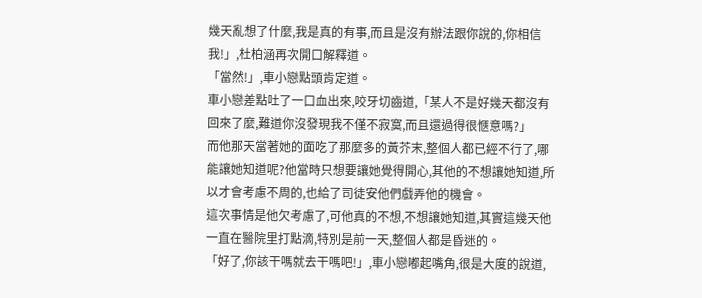幾天亂想了什麼,我是真的有事,而且是沒有辦法跟你說的,你相信我!」,杜柏涵再次開口解釋道。
「當然!」,車小戀點頭肯定道。
車小戀差點吐了一口血出來,咬牙切齒道,「某人不是好幾天都沒有回來了麼,難道你沒發現我不僅不寂寞,而且還過得很愜意嗎?」
而他那天當著她的面吃了那麼多的黃芥末,整個人都已經不行了,哪能讓她知道呢?他當時只想要讓她覺得開心,其他的不想讓她知道,所以才會考慮不周的,也給了司徒安他們戲弄他的機會。
這次事情是他欠考慮了,可他真的不想,不想讓她知道,其實這幾天他一直在醫院里打點滴,特別是前一天,整個人都是昏迷的。
「好了,你該干嗎就去干嗎吧!」,車小戀嘟起嘴角,很是大度的說道,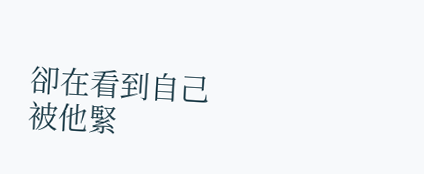卻在看到自己被他緊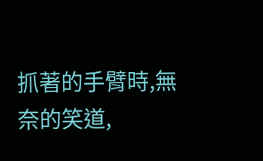抓著的手臂時,無奈的笑道,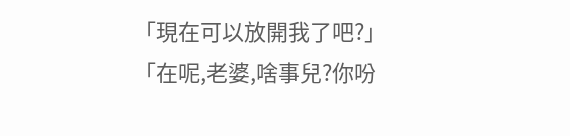「現在可以放開我了吧?」
「在呢,老婆,啥事兒?你吩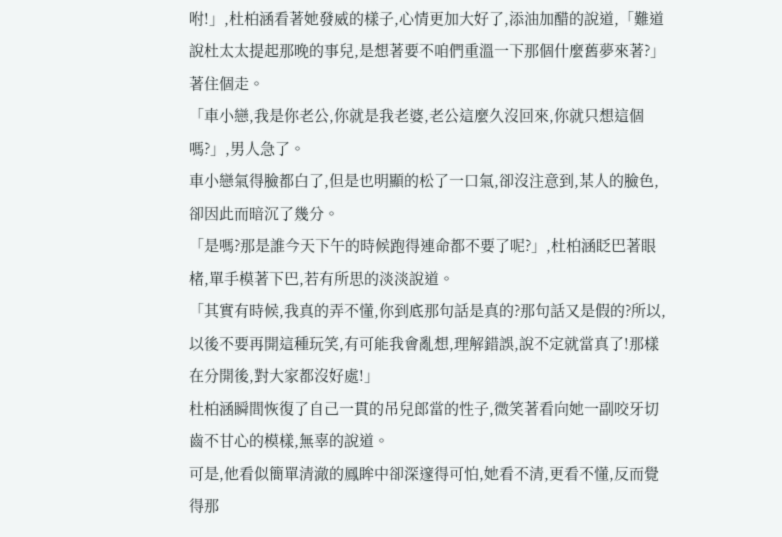咐!」,杜柏涵看著她發威的樣子,心情更加大好了,添油加醋的說道,「難道說杜太太提起那晚的事兒,是想著要不咱們重溫一下那個什麼舊夢來著?」著住個走。
「車小戀,我是你老公,你就是我老婆,老公這麼久沒回來,你就只想這個嗎?」,男人急了。
車小戀氣得臉都白了,但是也明顯的松了一口氣,卻沒注意到,某人的臉色,卻因此而暗沉了幾分。
「是嗎?那是誰今天下午的時候跑得連命都不要了呢?」,杜柏涵眨巴著眼楮,單手模著下巴,若有所思的淡淡說道。
「其實有時候,我真的弄不懂,你到底那句話是真的?那句話又是假的?所以,以後不要再開這種玩笑,有可能我會亂想,理解錯誤,說不定就當真了!那樣在分開後,對大家都沒好處!」
杜柏涵瞬間恢復了自己一貫的吊兒郎當的性子,微笑著看向她一副咬牙切齒不甘心的模樣,無辜的說道。
可是,他看似簡單清澈的鳳眸中卻深邃得可怕,她看不清,更看不懂,反而覺得那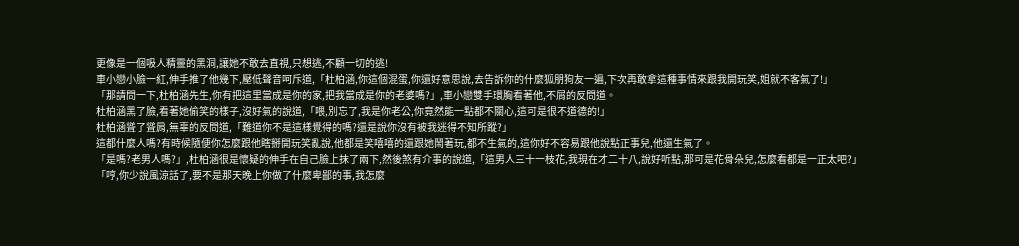更像是一個吸人精靈的黑洞,讓她不敢去直視,只想逃,不顧一切的逃!
車小戀小臉一紅,伸手推了他幾下,壓低聲音呵斥道,「杜柏涵,你這個混蛋,你還好意思說,去告訴你的什麼狐朋狗友一遍,下次再敢拿這種事情來跟我開玩笑,姐就不客氣了!」
「那請問一下,杜柏涵先生,你有把這里當成是你的家,把我當成是你的老婆嗎?」,車小戀雙手環胸看著他,不屑的反問道。
杜柏涵黑了臉,看著她偷笑的樣子,沒好氣的說道,「喂,別忘了,我是你老公,你竟然能一點都不關心,這可是很不道德的!」
杜柏涵聳了聳肩,無辜的反問道,「難道你不是這樣覺得的嗎?還是說你沒有被我迷得不知所蹤?」
這都什麼人嗎?有時候隨便你怎麼跟他瞎掰開玩笑亂說,他都是笑嘻嘻的還跟她鬧著玩,都不生氣的,這你好不容易跟他說點正事兒,他還生氣了。
「是嗎?老男人嗎?」,杜柏涵很是懷疑的伸手在自己臉上抹了兩下,然後煞有介事的說道,「這男人三十一枝花,我現在才二十八,說好听點,那可是花骨朵兒,怎麼看都是一正太吧?」
「哼,你少說風涼話了,要不是那天晚上你做了什麼卑鄙的事,我怎麼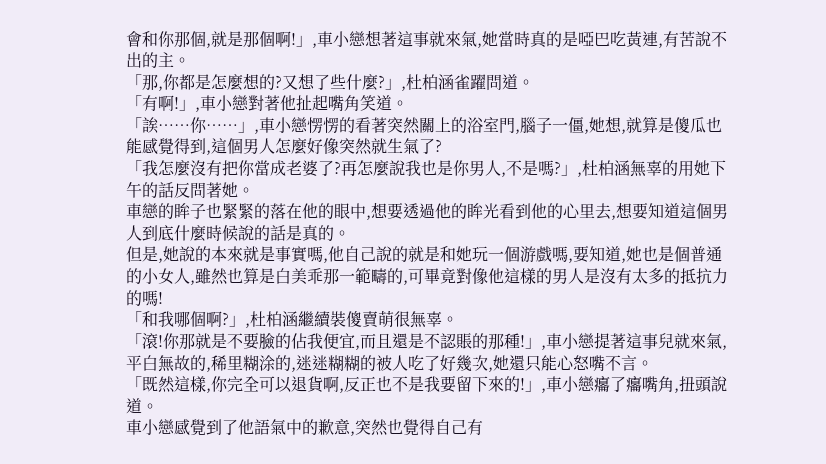會和你那個,就是那個啊!」,車小戀想著這事就來氣,她當時真的是啞巴吃黃連,有苦說不出的主。
「那,你都是怎麼想的?又想了些什麼?」,杜柏涵雀躍問道。
「有啊!」,車小戀對著他扯起嘴角笑道。
「誒……你……」,車小戀愣愣的看著突然關上的浴室門,腦子一僵,她想,就算是傻瓜也能感覺得到,這個男人怎麼好像突然就生氣了?
「我怎麼沒有把你當成老婆了?再怎麼說我也是你男人,不是嗎?」,杜柏涵無辜的用她下午的話反問著她。
車戀的眸子也緊緊的落在他的眼中,想要透過他的眸光看到他的心里去,想要知道這個男人到底什麼時候說的話是真的。
但是,她說的本來就是事實嗎,他自己說的就是和她玩一個游戲嗎,要知道,她也是個普通的小女人,雖然也算是白美乖那一範疇的,可畢竟對像他這樣的男人是沒有太多的抵抗力的嗎!
「和我哪個啊?」,杜柏涵繼續裝傻賣萌很無辜。
「滾!你那就是不要臉的佔我便宜,而且還是不認賬的那種!」,車小戀提著這事兒就來氣,平白無故的,稀里糊涂的,迷迷糊糊的被人吃了好幾次,她還只能心怒嘴不言。
「既然這樣,你完全可以退貨啊,反正也不是我要留下來的!」,車小戀癟了癟嘴角,扭頭說道。
車小戀感覺到了他語氣中的歉意,突然也覺得自己有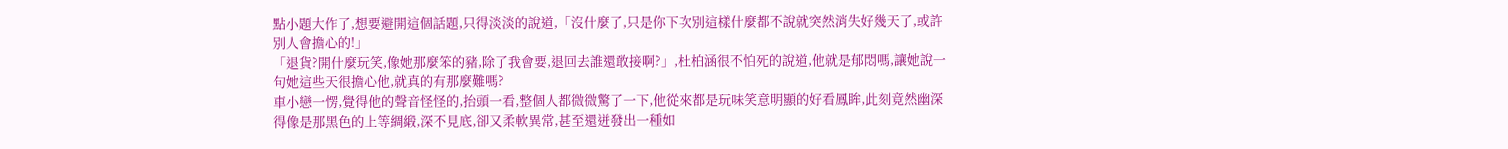點小題大作了,想要避開這個話題,只得淡淡的說道,「沒什麼了,只是你下次別這樣什麼都不說就突然消失好幾天了,或許別人會擔心的!」
「退貨?開什麼玩笑,像她那麼笨的豬,除了我會要,退回去誰還敢接啊?」,杜柏涵很不怕死的說道,他就是郁悶嗎,讓她說一句她這些天很擔心他,就真的有那麼難嗎?
車小戀一愣,覺得他的聲音怪怪的,抬頭一看,整個人都微微驚了一下,他從來都是玩味笑意明顯的好看鳳眸,此刻竟然幽深得像是那黑色的上等綢緞,深不見底,卻又柔軟異常,甚至還迸發出一種如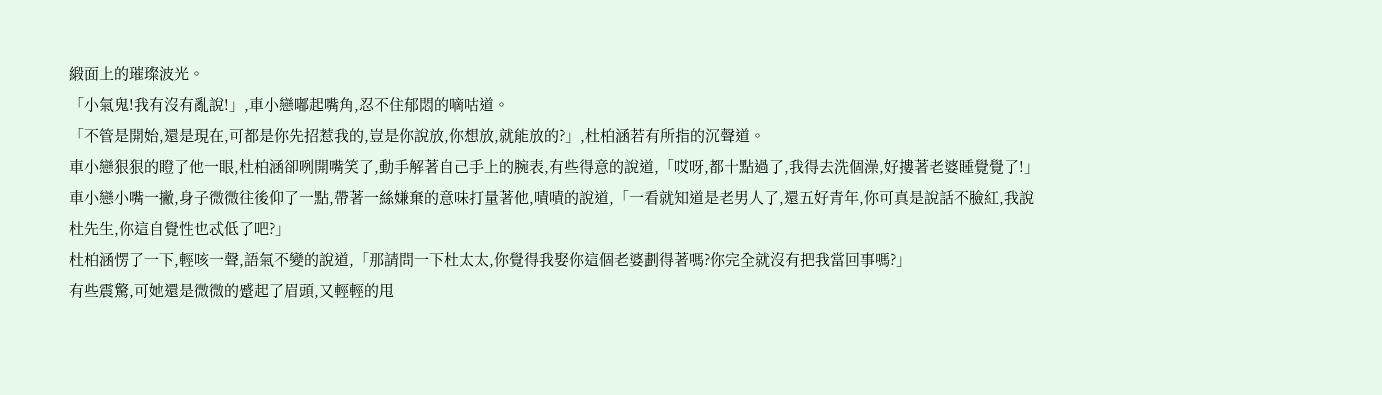緞面上的璀璨波光。
「小氣鬼!我有沒有亂說!」,車小戀嘟起嘴角,忍不住郁悶的嘀咕道。
「不管是開始,還是現在,可都是你先招惹我的,豈是你說放,你想放,就能放的?」,杜柏涵若有所指的沉聲道。
車小戀狠狠的瞪了他一眼,杜柏涵卻咧開嘴笑了,動手解著自己手上的腕表,有些得意的說道,「哎呀,都十點過了,我得去洗個澡,好摟著老婆睡覺覺了!」
車小戀小嘴一撇,身子微微往後仰了一點,帶著一絲嫌棄的意味打量著他,嘖嘖的說道,「一看就知道是老男人了,還五好青年,你可真是說話不臉紅,我說杜先生,你這自覺性也忒低了吧?」
杜柏涵愣了一下,輕咳一聲,語氣不變的說道,「那請問一下杜太太,你覺得我娶你這個老婆劃得著嗎?你完全就沒有把我當回事嗎?」
有些震驚,可她還是微微的蹙起了眉頭,又輕輕的甩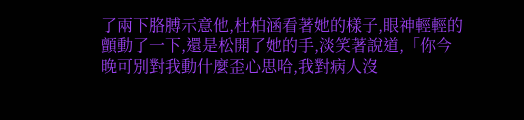了兩下胳膊示意他,杜柏涵看著她的樣子,眼神輕輕的顫動了一下,還是松開了她的手,淡笑著說道,「你今晚可別對我動什麼歪心思哈,我對病人沒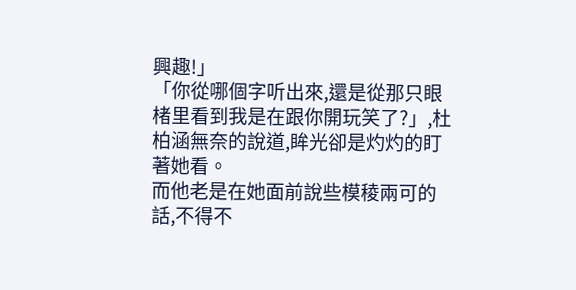興趣!」
「你從哪個字听出來,還是從那只眼楮里看到我是在跟你開玩笑了?」,杜柏涵無奈的說道,眸光卻是灼灼的盯著她看。
而他老是在她面前說些模稜兩可的話,不得不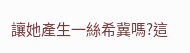讓她產生一絲希冀嗎?這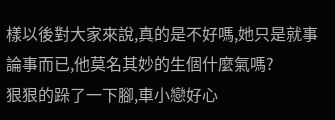樣以後對大家來說,真的是不好嗎,她只是就事論事而已,他莫名其妙的生個什麼氣嗎?
狠狠的跺了一下腳,車小戀好心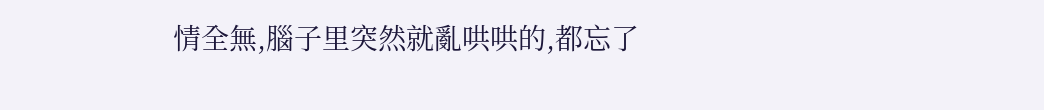情全無,腦子里突然就亂哄哄的,都忘了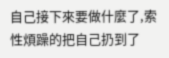自己接下來要做什麼了,索性煩躁的把自己扔到了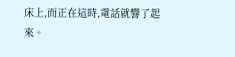床上,而正在這時,電話就響了起來。